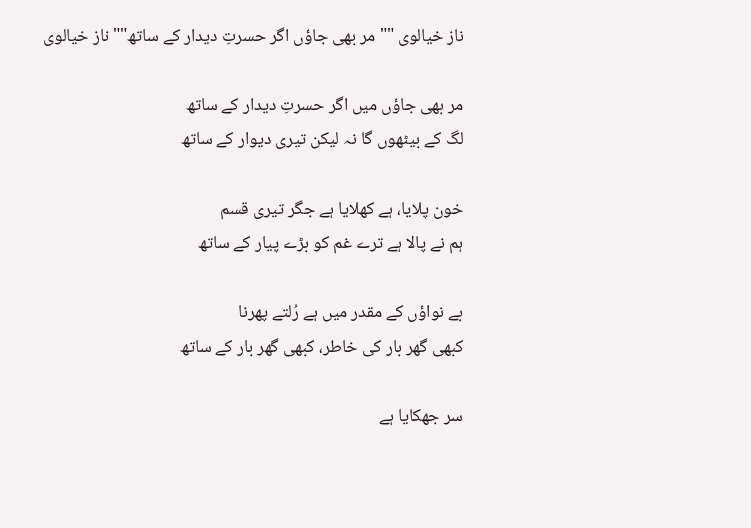ناز خیالوی ""مر بھی جاؤں اگر حسرتِ دیدار کے ساتھ"" ناز خیالوی

مر بھی جاؤں میں اگر حسرتِ دیدار کے ساتھ
لگ کے بیٹھوں گا نہ لیکن تیری دیوار کے ساتھ

خون پلایا، ہے کھلایا ہے جگر تیری قسم
ہم نے پالا ہے ترے غم کو بڑے پیار کے ساتھ

بے نواؤں کے مقدر میں ہے رُلتے پھرنا
کبھی گھر بار کی خاطر، کبھی گھر بار کے ساتھ

سر جھکایا ہے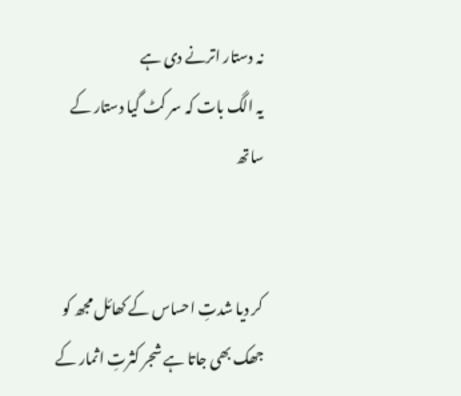نہ دستار اترنے دی ہے
یہ الگ بات کہ سر کٹ گیا دستار کے ساتھ


کر دیا شدتِ احساس کے کھائل مجھ کو
جھک بھی جاتا ہے شجر کثرتِ اثمار کے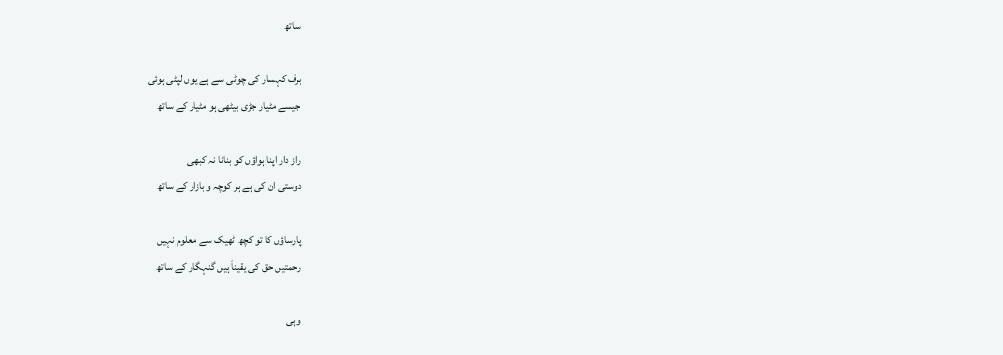ساتھ

برف کہسار کی چوٹی سے ہے یوں لپٹی ہوئی
جیسے مٹیار جڑی بیٹھی ہو مٹیار کے ساتھ

راز دار اپنا ہواؤں کو بنانا نہ کبھی
دوستی ان کی ہے ہر کوچہ و بازار کے ساتھ

پارساؤں کا تو کچھ ٹھیک سے معلوم نہیں
رحمتیں حق کی یقیناَ ہیں گنہگار کے ساتھ

وہی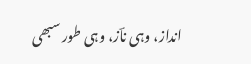انداز، وہی ناؔز، وہی طور سبھی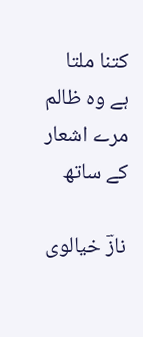کتنا ملتا ہے وہ ظالم مرے اشعار کے ساتھ

نازؔ خیالوی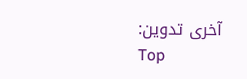آخری تدوین:
Top